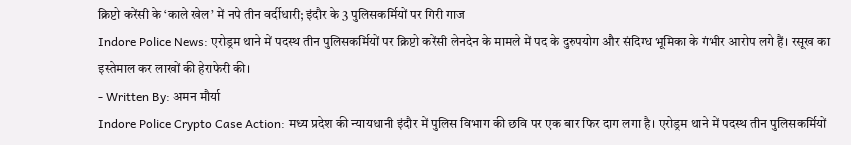क्रिप्टो करेंसी के ‘काले खेल’ में नपे तीन वर्दीधारी; इंदौर के 3 पुलिसकर्मियों पर गिरी गाज
Indore Police News: एरोड्रम थाने में पदस्थ तीन पुलिसकर्मियों पर क्रिप्टो करेंसी लेनदेन के मामले में पद के दुरुपयोग और संदिग्ध भूमिका के गंभीर आरोप लगे हैं। रसूख का इस्तेमाल कर लाखों की हेराफेरी की।
- Written By: अमन मौर्या
Indore Police Crypto Case Action: मध्य प्रदेश की न्यायधानी इंदौर में पुलिस विभाग की छवि पर एक बार फिर दाग लगा है। एरोड्रम थाने में पदस्थ तीन पुलिसकर्मियों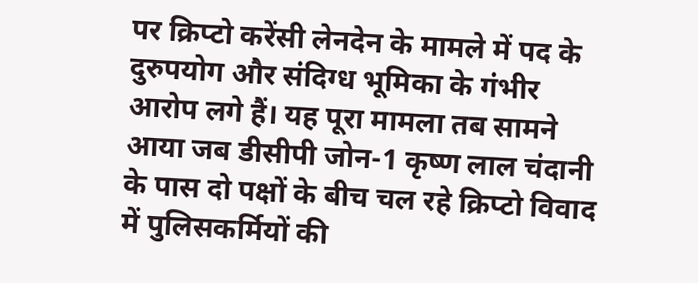पर क्रिप्टो करेंसी लेनदेन के मामले में पद के दुरुपयोग और संदिग्ध भूमिका के गंभीर आरोप लगे हैं। यह पूरा मामला तब सामने आया जब डीसीपी जोन-1 कृष्ण लाल चंदानी के पास दो पक्षों के बीच चल रहे क्रिप्टो विवाद में पुलिसकर्मियों की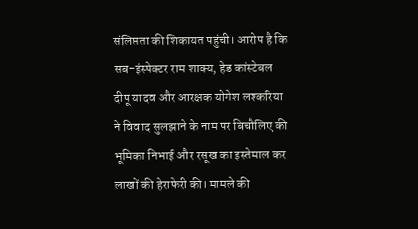संलिप्तता की शिकायत पहुंची। आरोप है कि सब-इंस्पेक्टर राम शाक्य, हेड कांस्टेबल दीपू यादव और आरक्षक योगेश लश्करिया ने विवाद सुलझाने के नाम पर बिचौलिए की भूमिका निभाई और रसूख का इस्तेमाल कर लाखों की हेराफेरी की। मामले की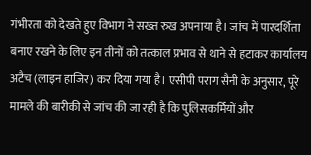गंभीरता को देखते हुए विभाग ने सख्त रुख अपनाया है। जांच में पारदर्शिता बनाए रखने के लिए इन तीनों को तत्काल प्रभाव से थाने से हटाकर कार्यालय अटैच (लाइन हाजिर) कर दिया गया है। एसीपी पराग सैनी के अनुसार, पूरे मामले की बारीकी से जांच की जा रही है कि पुलिसकर्मियों और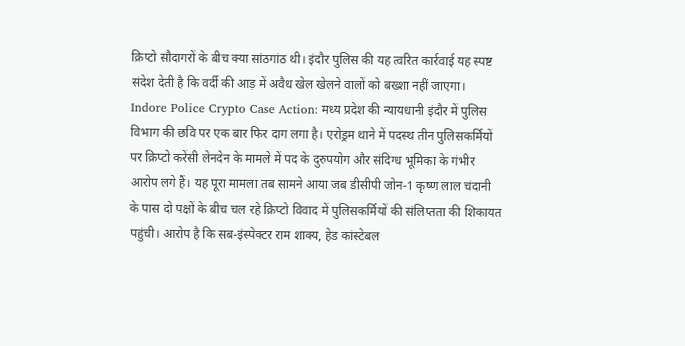क्रिप्टो सौदागरों के बीच क्या सांठगांठ थी। इंदौर पुलिस की यह त्वरित कार्रवाई यह स्पष्ट संदेश देती है कि वर्दी की आड़ में अवैध खेल खेलने वालों को बख्शा नहीं जाएगा।
Indore Police Crypto Case Action: मध्य प्रदेश की न्यायधानी इंदौर में पुलिस विभाग की छवि पर एक बार फिर दाग लगा है। एरोड्रम थाने में पदस्थ तीन पुलिसकर्मियों पर क्रिप्टो करेंसी लेनदेन के मामले में पद के दुरुपयोग और संदिग्ध भूमिका के गंभीर आरोप लगे हैं। यह पूरा मामला तब सामने आया जब डीसीपी जोन-1 कृष्ण लाल चंदानी के पास दो पक्षों के बीच चल रहे क्रिप्टो विवाद में पुलिसकर्मियों की संलिप्तता की शिकायत पहुंची। आरोप है कि सब-इंस्पेक्टर राम शाक्य, हेड कांस्टेबल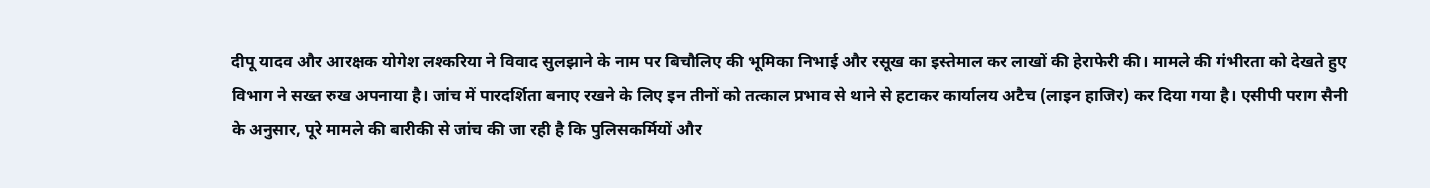दीपू यादव और आरक्षक योगेश लश्करिया ने विवाद सुलझाने के नाम पर बिचौलिए की भूमिका निभाई और रसूख का इस्तेमाल कर लाखों की हेराफेरी की। मामले की गंभीरता को देखते हुए विभाग ने सख्त रुख अपनाया है। जांच में पारदर्शिता बनाए रखने के लिए इन तीनों को तत्काल प्रभाव से थाने से हटाकर कार्यालय अटैच (लाइन हाजिर) कर दिया गया है। एसीपी पराग सैनी के अनुसार, पूरे मामले की बारीकी से जांच की जा रही है कि पुलिसकर्मियों और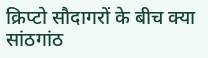क्रिप्टो सौदागरों के बीच क्या सांठगांठ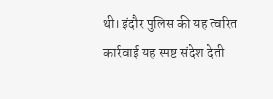थी। इंदौर पुलिस की यह त्वरित कार्रवाई यह स्पष्ट संदेश देती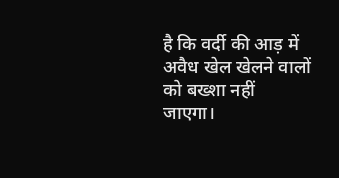है कि वर्दी की आड़ में अवैध खेल खेलने वालों को बख्शा नहीं जाएगा।